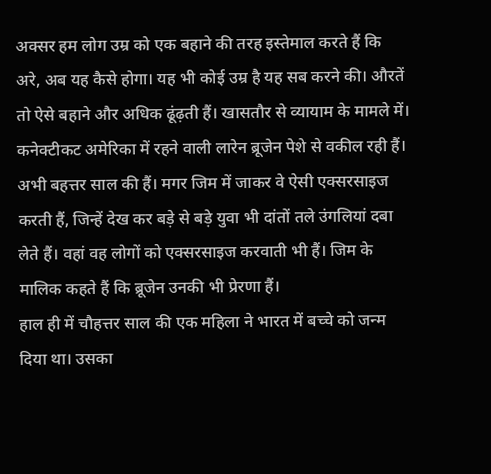अक्सर हम लोग उम्र को एक बहाने की तरह इस्तेमाल करते हैं कि अरे, अब यह कैसे होगा। यह भी कोई उम्र है यह सब करने की। औरतें तो ऐसे बहाने और अधिक ढूंढ़ती हैं। खासतौर से व्यायाम के मामले में। कनेक्टीकट अमेरिका में रहने वाली लारेन ब्रूजेन पेशे से वकील रही हैं। अभी बहत्तर साल की हैं। मगर जिम में जाकर वे ऐसी एक्सरसाइज करती हैं, जिन्हें देख कर बड़े से बड़े युवा भी दांतों तले उंगलियां दबा लेते हैं। वहां वह लोगों को एक्सरसाइज करवाती भी हैं। जिम के मालिक कहते हैं कि ब्रूजेन उनकी भी प्रेरणा हैं।
हाल ही में चौहत्तर साल की एक महिला ने भारत में बच्चे को जन्म दिया था। उसका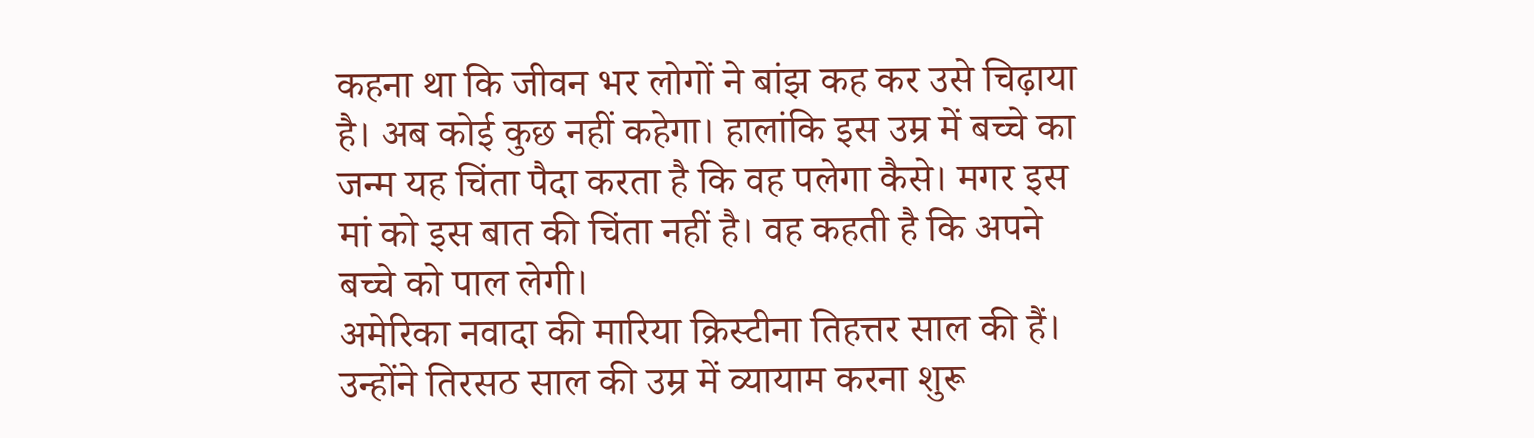कहना था कि जीवन भर लोगों ने बांझ कह कर उसे चिढ़ाया है। अब कोई कुछ नहीं कहेगा। हालांकि इस उम्र में बच्चे का जन्म यह चिंता पैदा करता है कि वह पलेगा कैसे। मगर इस मां को इस बात की चिंता नहीं है। वह कहती है कि अपने बच्चे को पाल लेगी।
अमेरिका नवादा की मारिया क्रिस्टीना तिहत्तर साल की हैं। उन्होंने तिरसठ साल की उम्र में व्यायाम करना शुरू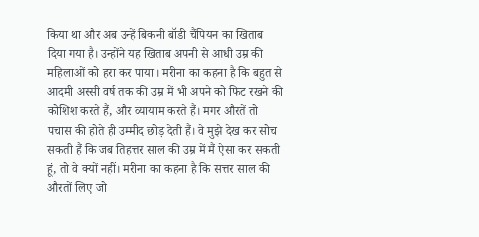किया था और अब उन्हें बिकनी बॉडी चैंपियन का खिताब दिया गया है। उन्होंने यह खिताब अपनी से आधी उम्र की महिलाओं को हरा कर पाया। मरीना का कहना है कि बहुत से आदमी अस्सी वर्ष तक की उम्र में भी अपने को फिट रखने की कोशिश करते हैं, और व्यायाम करते हैं। मगर औरतें तो पचास की होते ही उम्मीद छोड़ देती हैं। वे मुझे देख कर सोच सकती हैं कि जब तिहत्तर साल की उम्र में मैं ऐसा कर सकती हूं, तो वे क्यों नहीं। मरीना का कहना है कि सत्तर साल की औरतों लिए जो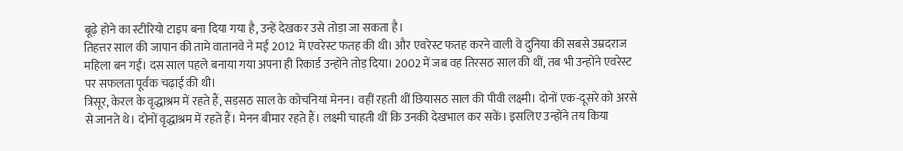बूढ़े होने का स्टीरियो टाइप बना दिया गया है, उन्हें देखकर उसे तोड़ा जा सकता है।
तिहत्तर साल की जापान की तामे वातानवे ने मई 2012 में एवरेस्ट फतह की थी। और एवरेस्ट फतह करने वाली वे दुनिया की सबसे उम्रदराज महिला बन गईं। दस साल पहले बनाया गया अपना ही रिकार्ड उन्होंने तोड़ दिया। 2002 में जब वह तिरसठ साल की थीं, तब भी उन्होंने एवरेस्ट पर सफलता पूर्वक चढ़ाई की थी।
त्रिसूर, केरल के वृद्धाश्रम में रहते हैं, सड़सठ साल के कोचनियां मेनन। वहीं रहती थीं छियासठ साल की पीवी लक्ष्मी। दोनों एक-दूसरे को अरसे से जानते थे। दोनों वृद्धाश्रम में रहते हैं। मेनन बीमार रहते हैं। लक्ष्मी चाहती थीं कि उनकी देखभाल कर सकें। इसलिए उन्होंने तय किया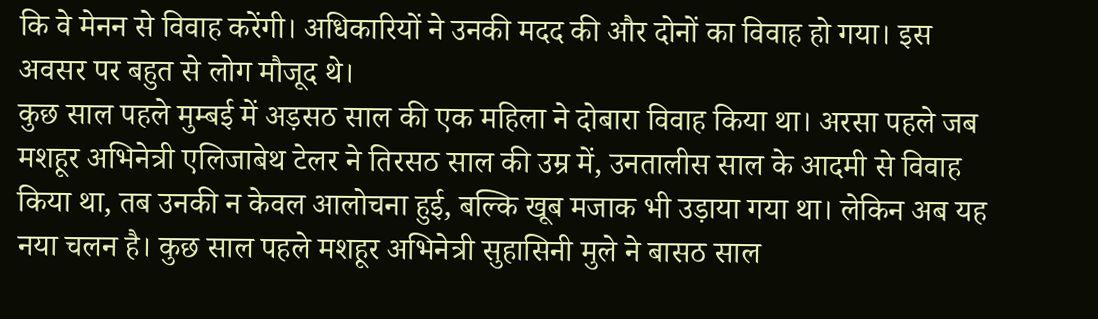कि वे मेनन से विवाह करेंगी। अधिकारियों ने उनकी मदद की और दोनों का विवाह हो गया। इस अवसर पर बहुत से लोग मौजूद थे।
कुछ साल पहले मुम्बई में अड़सठ साल की एक महिला ने दोबारा विवाह किया था। अरसा पहले जब मशहूर अभिनेत्री एलिजाबेथ टेलर ने तिरसठ साल की उम्र में, उनतालीस साल के आदमी से विवाह किया था, तब उनकी न केवल आलोचना हुई, बल्कि खूब मजाक भी उड़ाया गया था। लेकिन अब यह नया चलन है। कुछ साल पहले मशहूर अभिनेत्री सुहासिनी मुले ने बासठ साल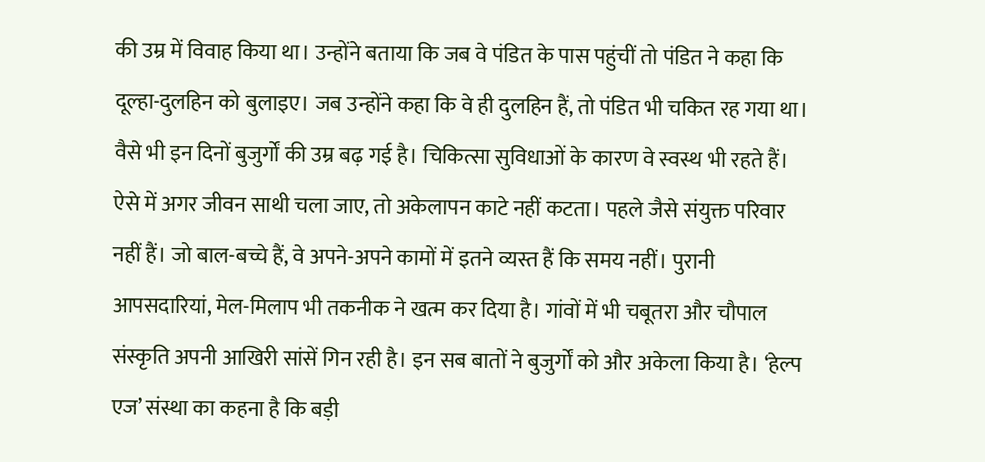की उम्र में विवाह किया था। उन्होंने बताया कि जब वे पंडित के पास पहुंचीं तो पंडित ने कहा कि दूल्हा-दुलहिन को बुलाइए। जब उन्होंने कहा कि वे ही दुलहिन हैं, तो पंडित भी चकित रह गया था।
वैसे भी इन दिनों बुजुर्गों की उम्र बढ़ गई है। चिकित्सा सुविधाओं के कारण वे स्वस्थ भी रहते हैं। ऐसे में अगर जीवन साथी चला जाए, तो अकेलापन काटे नहीं कटता। पहले जैसे संयुक्त परिवार नहीं हैं। जो बाल-बच्चे हैं, वे अपने-अपने कामों में इतने व्यस्त हैं कि समय नहीं। पुरानी आपसदारियां, मेल-मिलाप भी तकनीक ने खत्म कर दिया है। गांवों में भी चबूतरा और चौपाल संस्कृति अपनी आखिरी सांसें गिन रही है। इन सब बातों ने बुजुर्गों को और अकेला किया है। ‘हेल्प एज’ संस्था का कहना है कि बड़ी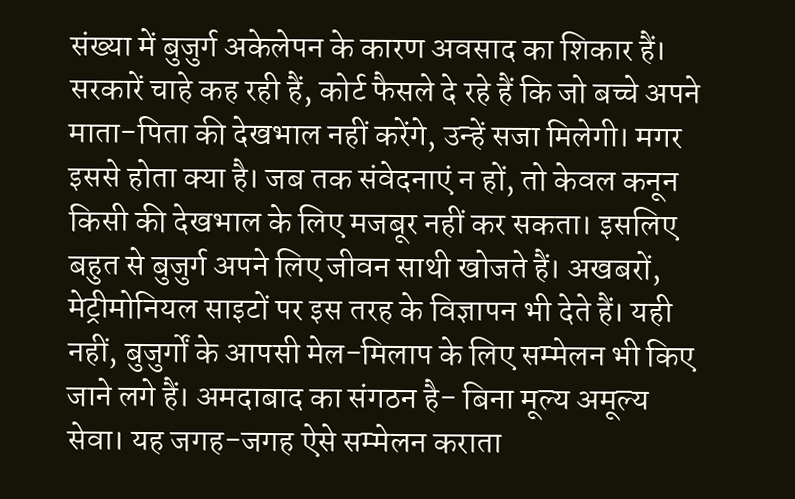संख्या में बुजुर्ग अकेलेपन के कारण अवसाद का शिकार हैं।
सरकारें चाहे कह रही हैं, कोर्ट फैसले दे रहे हैं कि जो बच्चे अपने माता-पिता की देखभाल नहीं करेंगे, उन्हें सजा मिलेगी। मगर इससे होता क्या है। जब तक संवेदनाएं न हों, तो केवल कनून किसी की देखभाल के लिए मजबूर नहीं कर सकता। इसलिए बहुत से बुजुर्ग अपने लिए जीवन साथी खोजते हैं। अखबरों, मेट्रीमोनियल साइटों पर इस तरह के विज्ञापन भी देते हैं। यही नहीं, बुजुर्गों के आपसी मेल-मिलाप के लिए सम्मेलन भी किए जाने लगे हैं। अमदाबाद का संगठन है- बिना मूल्य अमूल्य सेवा। यह जगह-जगह ऐसे सम्मेलन कराता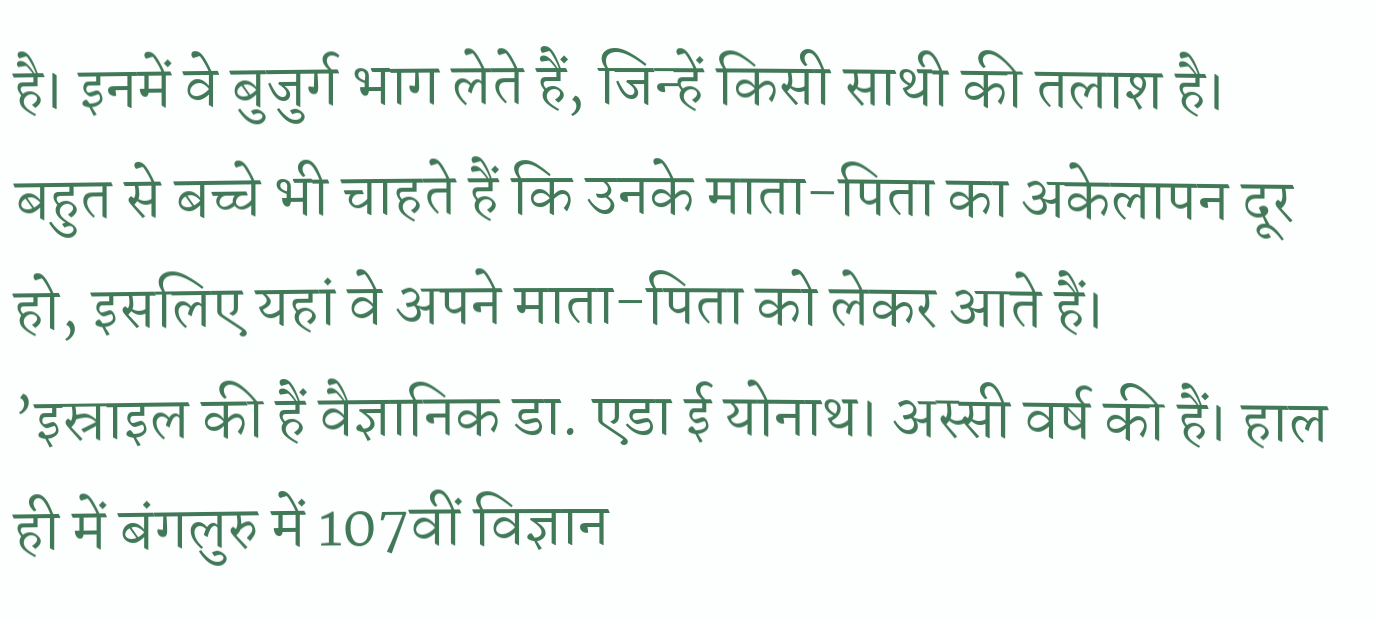है। इनमें वे बुजुर्ग भाग लेते हैं, जिन्हें किसी साथी की तलाश है। बहुत से बच्चे भी चाहते हैं कि उनके माता-पिता का अकेलापन दूर हो, इसलिए यहां वे अपने माता-पिता को लेकर आते हैं।
’इस्राइल की हैं वैज्ञानिक डा. एडा ई योनाथ। अस्सी वर्ष की हैं। हाल ही में बंगलुरु में 107वीं विज्ञान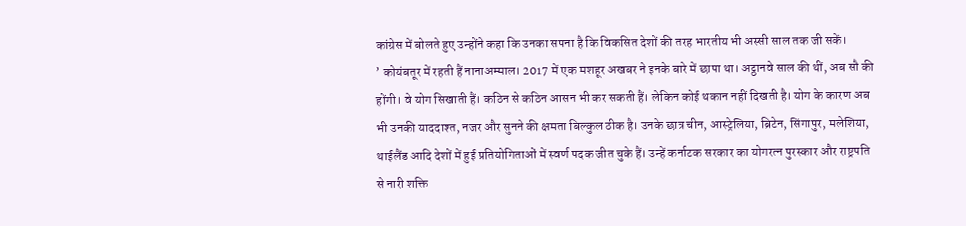कांग्रेस में बोलते हुए उन्होंने कहा कि उनका सपना है कि विकसित देशों की तरह भारतीय भी अस्सी साल तक जी सकें।
’ कोयंबतूर में रहती हैं नानाअम्माल। 2017 में एक मशहूर अखबर ने इनके बारे में छापा था। अट्ठानवे साल की थीं, अब सौ की होंगी। वे योग सिखाती हैं। कठिन से कठिन आसन भी कर सकती हैं। लेकिन कोई थकान नहीं दिखती है। योग के कारण अब भी उनकी याददाश्त, नजर और सुनने की क्षमता बिल्कुल ठीक है। उनके छात्र चीन, आस्ट्रेलिया, ब्रिटेन, सिंगापुर, मलेशिया, थाईलैंड आदि देशों में हुई प्रतियोगिताओं में स्वर्ण पदक जीत चुके हैं। उन्हें कर्नाटक सरकार का योगरत्न पुरस्कार और राष्ट्रपति से नारी शक्ति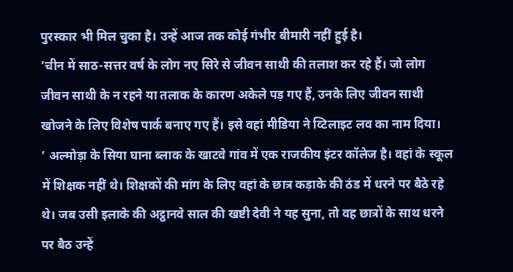पुरस्कार भी मिल चुका है। उन्हें आज तक कोई गंभीर बीमारी नहीं हुई है।
’चीन में साठ-सत्तर वर्ष के लोग नए सिरे से जीवन साथी की तलाश कर रहे हैं। जो लोग जीवन साथी के न रहने या तलाक के कारण अकेले पड़ गए हैं, उनके लिए जीवन साथी खोजने के लिए विशेष पार्क बनाए गए हैं। इसे वहां मीडिया ने व्टिलाइट लव का नाम दिया।
’ अल्मोड़ा के सिया घाना ब्लाक के खाटवे गांव में एक राजकीय इंटर कॉलेज है। वहां के स्कूल में शिक्षक नहीं थे। शिक्षकों की मांग के लिए वहां के छात्र कड़ाके की ठंड में धरने पर बैठे रहे थे। जब उसी इलाके की अट्ठानवे साल की खष्टी देवी ने यह सुना, तो वह छात्रों के साथ धरने पर बैठ उन्हें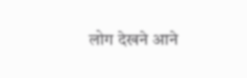लोग देखने आने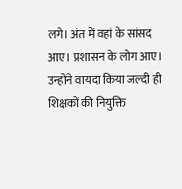लगे। अंत में वहां के सांसद आए। प्रशासन के लोग आए। उन्होंने वायदा किया जल्दी ही शिक्षकों की नियुक्ति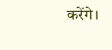करेंगे।